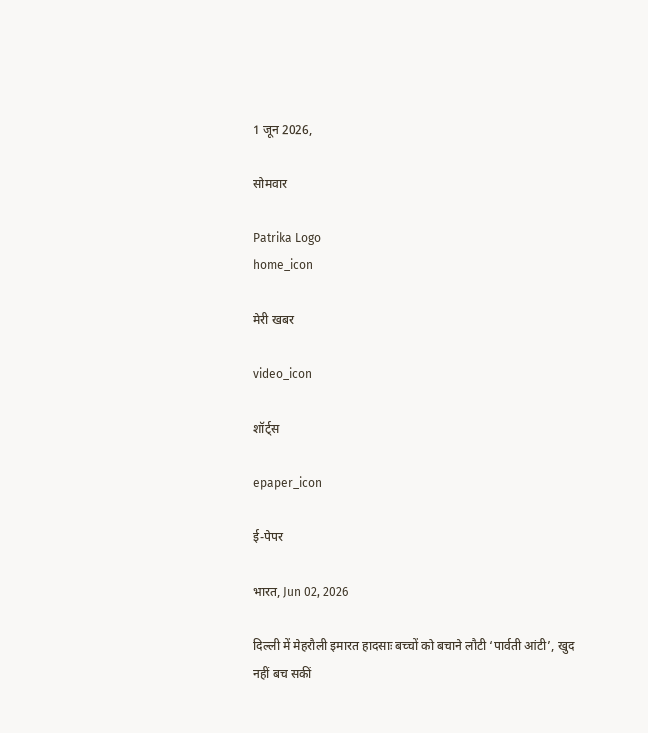1 जून 2026,

सोमवार

Patrika Logo
home_icon

मेरी खबर

video_icon

शॉर्ट्स

epaper_icon

ई-पेपर

भारत, Jun 02, 2026

दिल्ली में मेहरौली इमारत हादसाः बच्चों को बचाने लौटी ‘पार्वती आंटी’, खुद नहीं बच सकीं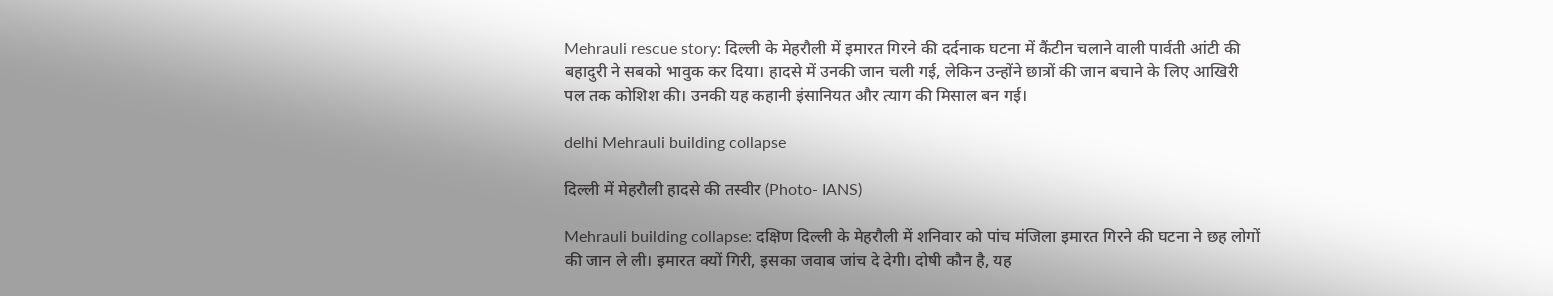Mehrauli rescue story: दिल्ली के मेहरौली में इमारत गिरने की दर्दनाक घटना में कैंटीन चलाने वाली पार्वती आंटी की बहादुरी ने सबको भावुक कर दिया। हादसे में उनकी जान चली गई, लेकिन उन्होंने छात्रों की जान बचाने के लिए आखिरी पल तक कोशिश की। उनकी यह कहानी इंसानियत और त्याग की मिसाल बन गई।

delhi Mehrauli building collapse

दिल्ली में मेहरौली हादसे की तस्वीर (Photo- IANS)

Mehrauli building collapse: दक्षिण दिल्ली के मेहरौली में शनिवार को पांच मंजिला इमारत गिरने की घटना ने छह लोगों की जान ले ली। इमारत क्यों गिरी, इसका जवाब जांच दे देगी। दोषी कौन है, यह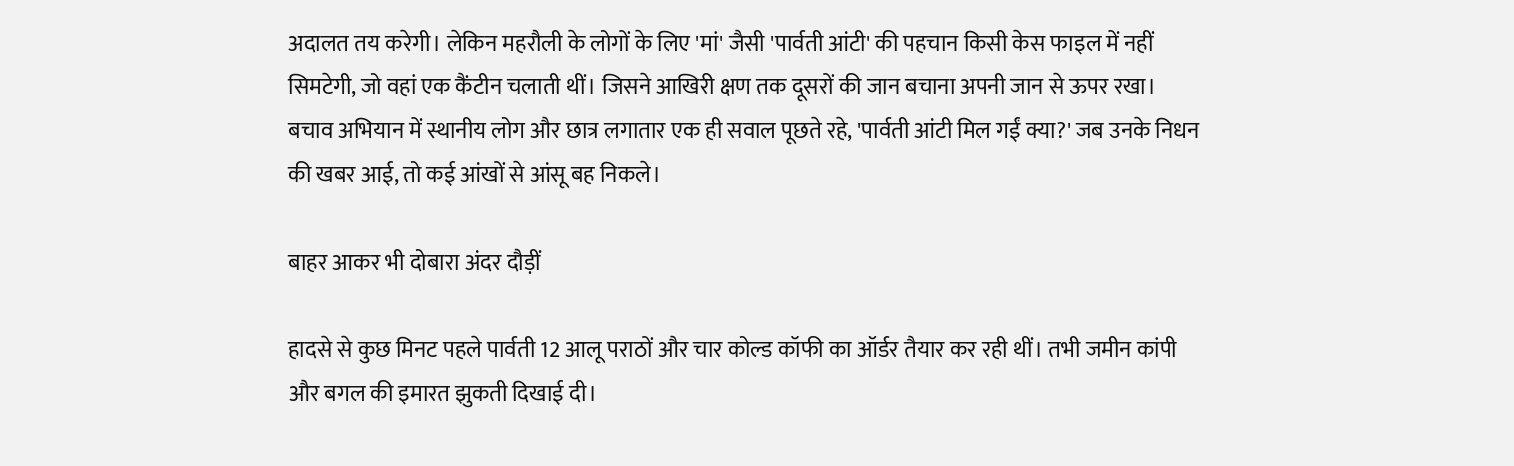अदालत तय करेगी। लेकिन महरौली के लोगों के लिए 'मां' जैसी 'पार्वती आंटी' की पहचान किसी केस फाइल में नहीं सिमटेगी, जो वहां एक कैंटीन चलाती थीं। जिसने आखिरी क्षण तक दूसरों की जान बचाना अपनी जान से ऊपर रखा। बचाव अभियान में स्थानीय लोग और छात्र लगातार एक ही सवाल पूछते रहे, 'पार्वती आंटी मिल गईं क्या?' जब उनके निधन की खबर आई, तो कई आंखों से आंसू बह निकले।

बाहर आकर भी दोबारा अंदर दौड़ीं

हादसे से कुछ मिनट पहले पार्वती 12 आलू पराठों और चार कोल्ड कॉफी का ऑर्डर तैयार कर रही थीं। तभी जमीन कांपी और बगल की इमारत झुकती दिखाई दी।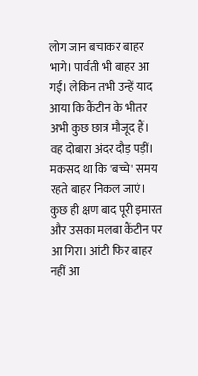लोग जान बचाकर बाहर भागे। पार्वती भी बाहर आ गईं। लेकिन तभी उन्हें याद आया कि कैंटीन के भीतर अभी कुछ छात्र मौजूद हैं। वह दोबारा अंदर दौड़ पड़ीं। मकसद था कि 'बच्चे' समय रहते बाहर निकल जाएं। कुछ ही क्षण बाद पूरी इमारत और उसका मलबा कैंटीन पर आ गिरा। आंटी फिर बाहर नहीं आ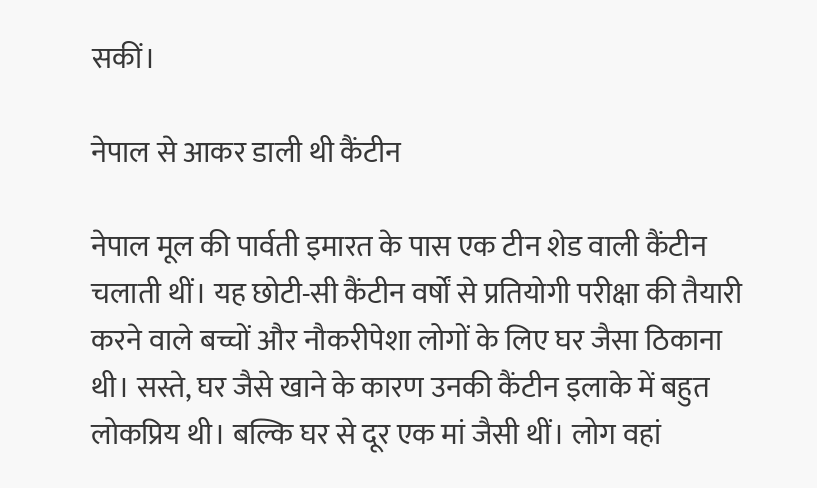सकीं।

नेपाल से आकर डाली थी कैंटीन

नेपाल मूल की पार्वती इमारत के पास एक टीन शेड वाली कैंटीन चलाती थीं। यह छोटी-सी कैंटीन वर्षों से प्रतियोगी परीक्षा की तैयारी करने वाले बच्चों और नौकरीपेशा लोगों के लिए घर जैसा ठिकाना थी। सस्ते, घर जैसे खाने के कारण उनकी कैंटीन इलाके में बहुत लोकप्रिय थी। बल्कि घर से दूर एक मां जैसी थीं। लोग वहां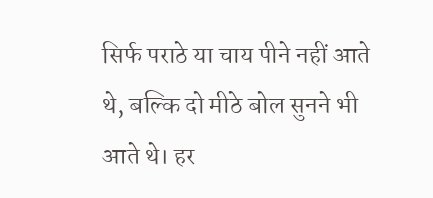सिर्फ पराठे या चाय पीने नहीं आते थे, बल्कि दो मीठे बोल सुनने भी आते थे। हर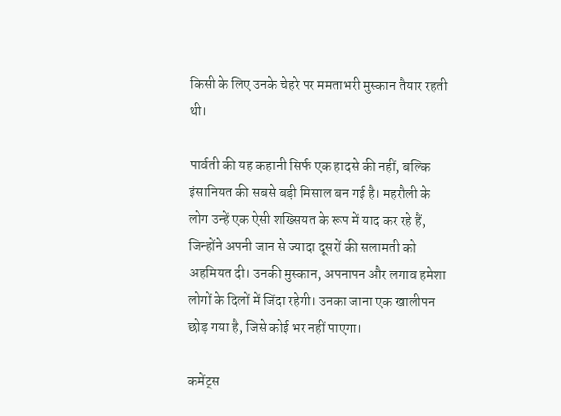किसी के लिए उनके चेहरे पर ममताभरी मुस्कान तैयार रहती थी।

पार्वती की यह कहानी सिर्फ एक हादसे की नहीं, बल्कि इंसानियत की सबसे बड़ी मिसाल बन गई है। महरौली के लोग उन्हें एक ऐसी शख्सियत के रूप में याद कर रहे हैं, जिन्होंने अपनी जान से ज्यादा दूसरों की सलामती को अहमियत दी। उनकी मुस्कान, अपनापन और लगाव हमेशा लोगों के दिलों में जिंदा रहेगी। उनका जाना एक खालीपन छोड़ गया है, जिसे कोई भर नहीं पाएगा।

कमेंट्स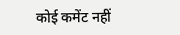कोई कमेंट नहीं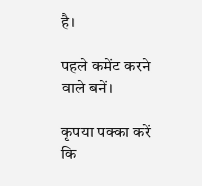है।

पहले कमेंट करने वाले बनें।

कृपया पक्का करें कि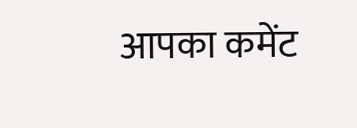आपका कमेंट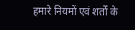हमारे नियमों एवं शर्तों के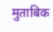मुताबिक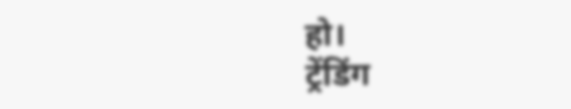हो।
ट्रेंडिंग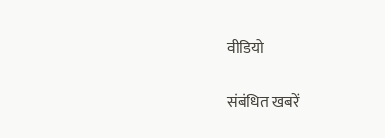वीडियो

संबंधित खबरें